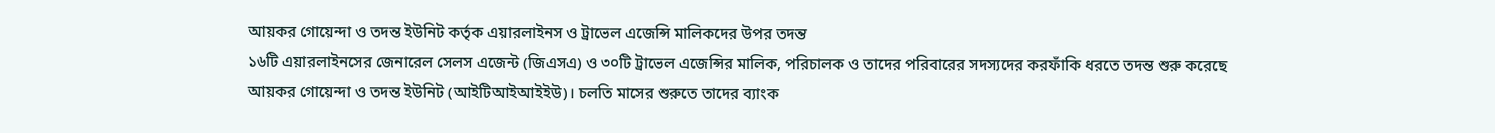আয়কর গোয়েন্দা ও তদন্ত ইউনিট কর্তৃক এয়ারলাইনস ও ট্রাভেল এজেন্সি মালিকদের উপর তদন্ত
১৬টি এয়ারলাইনসের জেনারেল সেলস এজেন্ট (জিএসএ) ও ৩০টি ট্রাভেল এজেন্সির মালিক, পরিচালক ও তাদের পরিবারের সদস্যদের করফাঁকি ধরতে তদন্ত শুরু করেছে আয়কর গোয়েন্দা ও তদন্ত ইউনিট (আইটিআইআইইউ)। চলতি মাসের শুরুতে তাদের ব্যাংক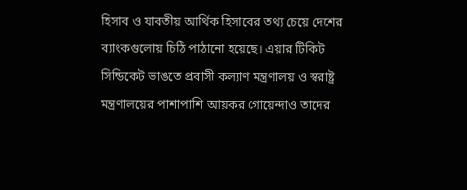হিসাব ও যাবতীয় আর্থিক হিসাবের তথ্য চেয়ে দেশের ব্যাংকগুলোয় চিঠি পাঠানো হয়েছে। এয়ার টিকিট সিন্ডিকেট ভাঙতে প্রবাসী কল্যাণ মন্ত্রণালয় ও স্বরাষ্ট্র মন্ত্রণালয়ের পাশাপাশি আয়কর গোয়েন্দাও তাদের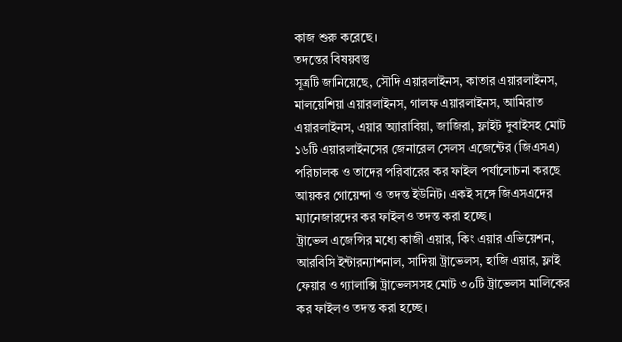কাজ শুরু করেছে।
তদন্তের বিষয়বস্তু
সূত্রটি জানিয়েছে, সৌদি এয়ারলাইনস, কাতার এয়ারলাইনস, মালয়েশিয়া এয়ারলাইনস, গালফ এয়ারলাইনস, আমিরাত এয়ারলাইনস, এয়ার অ্যারাবিয়া, জাজিরা, ফ্লাইট দুবাইসহ মোট ১৬টি এয়ারলাইনসের জেনারেল সেলস এজেন্টের (জিএসএ) পরিচালক ও তাদের পরিবারের কর ফাইল পর্যালোচনা করছে আয়কর গোয়েন্দা ও তদন্ত ইউনিট। একই সঙ্গে জিএসএদের ম্যানেজারদের কর ফাইলও তদন্ত করা হচ্ছে।
ট্রাভেল এজেন্সির মধ্যে কাজী এয়ার, কিং এয়ার এভিয়েশন, আরবিসি ইন্টারন্যাশনাল, সাদিয়া ট্রাভেলস, হাজি এয়ার, ফ্লাই ফেয়ার ও গ্যালাক্সি ট্রাভেলসসহ মোট ৩০টি ট্রাভেলস মালিকের কর ফাইলও তদন্ত করা হচ্ছে।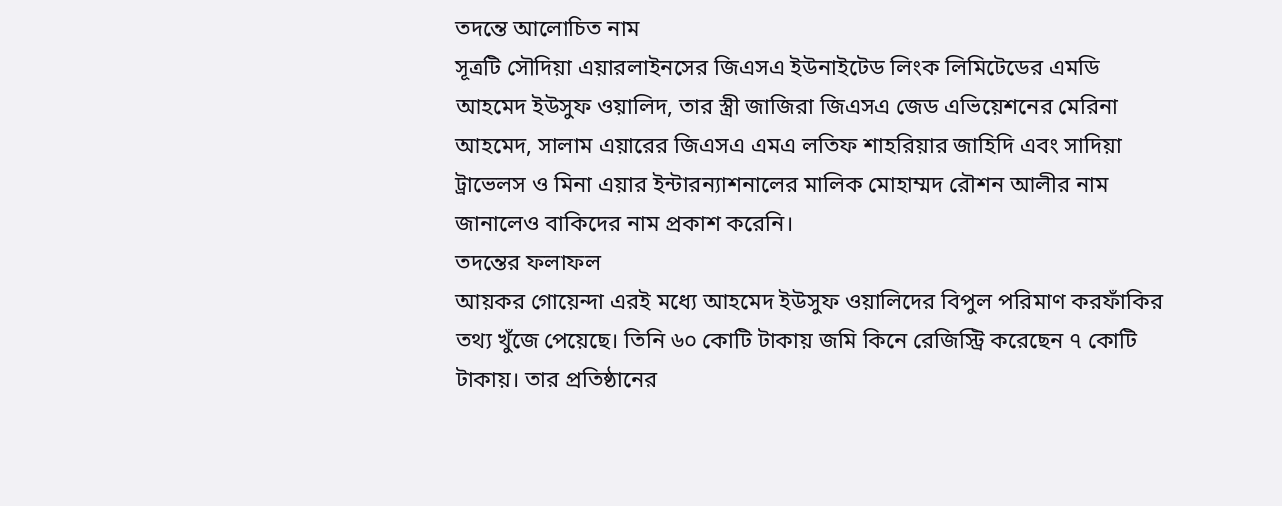তদন্তে আলোচিত নাম
সূত্রটি সৌদিয়া এয়ারলাইনসের জিএসএ ইউনাইটেড লিংক লিমিটেডের এমডি আহমেদ ইউসুফ ওয়ালিদ, তার স্ত্রী জাজিরা জিএসএ জেড এভিয়েশনের মেরিনা আহমেদ, সালাম এয়ারের জিএসএ এমএ লতিফ শাহরিয়ার জাহিদি এবং সাদিয়া ট্রাভেলস ও মিনা এয়ার ইন্টারন্যাশনালের মালিক মোহাম্মদ রৌশন আলীর নাম জানালেও বাকিদের নাম প্রকাশ করেনি।
তদন্তের ফলাফল
আয়কর গোয়েন্দা এরই মধ্যে আহমেদ ইউসুফ ওয়ালিদের বিপুল পরিমাণ করফাঁকির তথ্য খুঁজে পেয়েছে। তিনি ৬০ কোটি টাকায় জমি কিনে রেজিস্ট্রি করেছেন ৭ কোটি টাকায়। তার প্রতিষ্ঠানের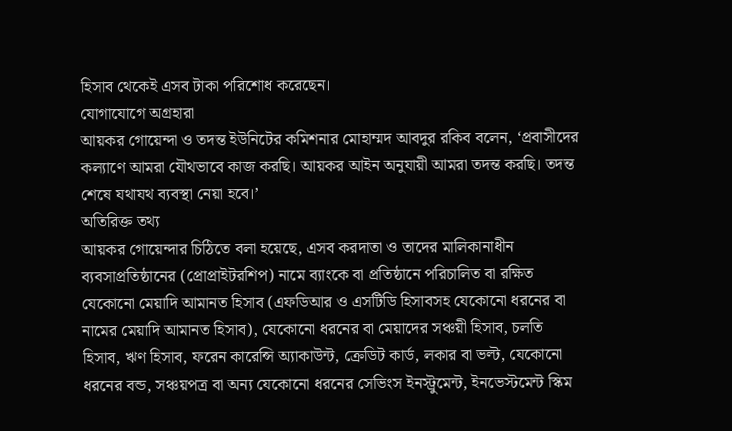হিসাব থেকেই এসব টাকা পরিশোধ করেছেন।
যোগাযোগে অগ্রহারা
আয়কর গোয়েন্দা ও তদন্ত ইউনিটের কমিশনার মোহাম্মদ আবদুর রকিব বলেন, ‘প্রবাসীদের কল্যাণে আমরা যৌথভাবে কাজ করছি। আয়কর আইন অনুযায়ী আমরা তদন্ত করছি। তদন্ত শেষে যথাযথ ব্যবস্থা নেয়া হবে।’
অতিরিক্ত তথ্য
আয়কর গোয়েন্দার চিঠিতে বলা হয়েছে, এসব করদাতা ও তাদের মালিকানাধীন ব্যবসাপ্রতিষ্ঠানের (প্রোপ্রাইটরশিপ) নামে ব্যাংকে বা প্রতিষ্ঠানে পরিচালিত বা রক্ষিত যেকোনো মেয়াদি আমানত হিসাব (এফডিআর ও এসটিডি হিসাবসহ যেকোনো ধরনের বা নামের মেয়াদি আমানত হিসাব), যেকোনো ধরনের বা মেয়াদের সঞ্চয়ী হিসাব, চলতি হিসাব, ঋণ হিসাব, ফরেন কারেন্সি অ্যাকাউন্ট, ক্রেডিট কার্ড, লকার বা ভল্ট, যেকোনো ধরনের বন্ড, সঞ্চয়পত্র বা অন্য যেকোনো ধরনের সেভিংস ইনস্ট্রুমেন্ট, ইনভেস্টমেন্ট স্কিম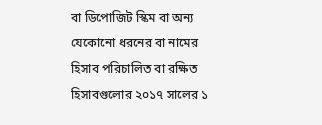বা ডিপোজিট স্কিম বা অন্য যেকোনো ধরনের বা নামের হিসাব পরিচালিত বা রক্ষিত হিসাবগুলোর ২০১৭ সালের ১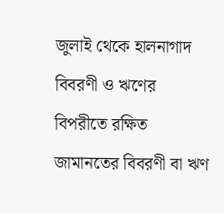জুলাই থেকে হালনাগাদ বিবরণী ও ঋণের বিপরীতে রক্ষিত জামানতের বিবরণী বা ঋণ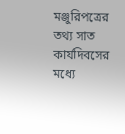মঞ্জুরিপত্রের তথ্য সাত কার্যদিবসের মধ্যে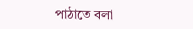পাঠাতে বলা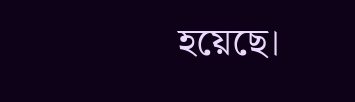হয়েছে।